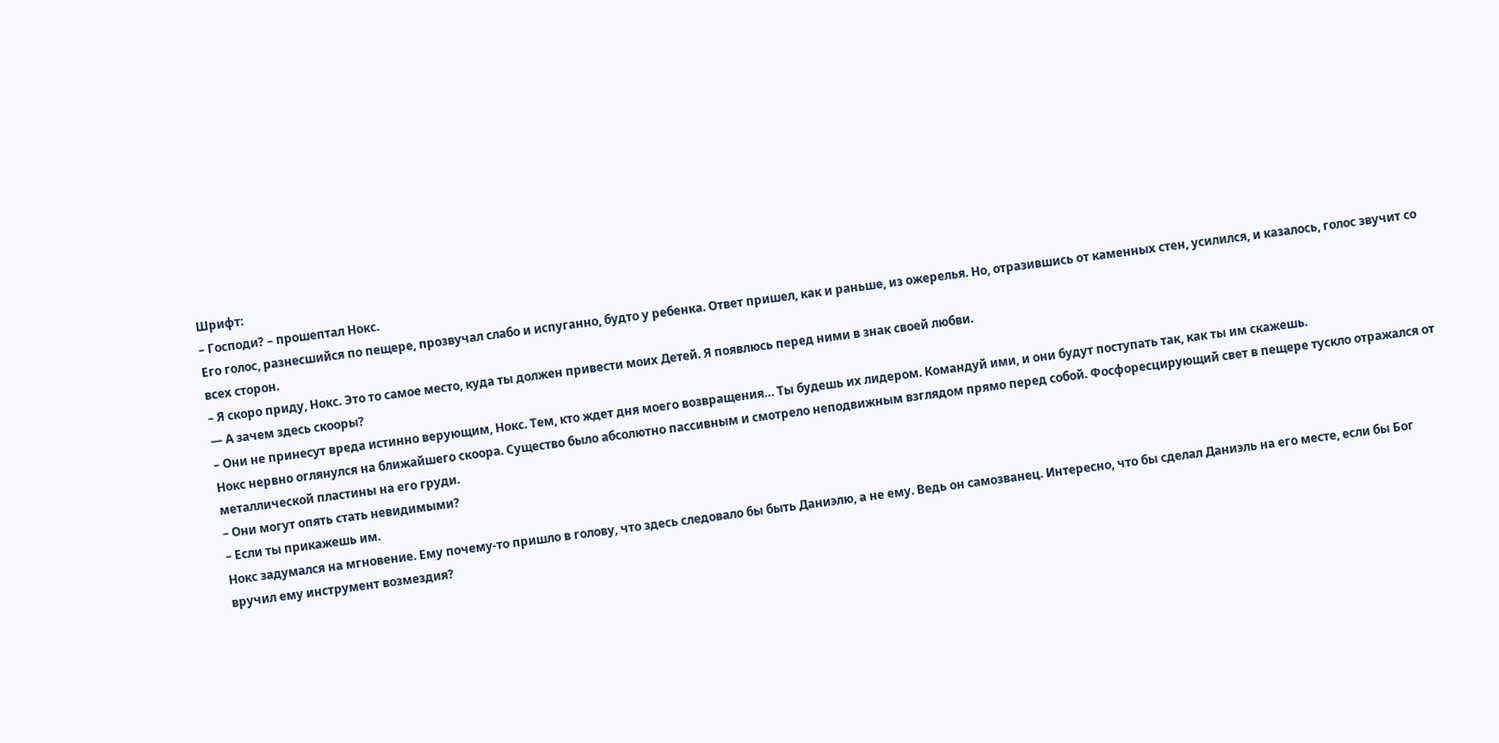Шрифт:
– Господи? – прошептал Нокс.
Его голос, разнесшийся по пещере, прозвучал слабо и испуганно, будто у ребенка. Ответ пришел, как и раньше, из ожерелья. Но, отразившись от каменных стен, усилился, и казалось, голос звучит со всех сторон.
– Я скоро приду, Нокс. Это то самое место, куда ты должен привести моих Детей. Я появлюсь перед ними в знак своей любви.
— А зачем здесь скооры?
– Они не принесут вреда истинно верующим, Нокс. Тем, кто ждет дня моего возвращения… Ты будешь их лидером. Командуй ими, и они будут поступать так, как ты им скажешь.
Нокс нервно оглянулся на ближайшего скоора. Существо было абсолютно пассивным и смотрело неподвижным взглядом прямо перед собой. Фосфоресцирующий свет в пещере тускло отражался от металлической пластины на его груди.
– Они могут опять стать невидимыми?
– Если ты прикажешь им.
Нокс задумался на мгновение. Ему почему-то пришло в голову, что здесь следовало бы быть Даниэлю, а не ему. Ведь он самозванец. Интересно, что бы сделал Даниэль на его месте, если бы Бог вручил ему инструмент возмездия?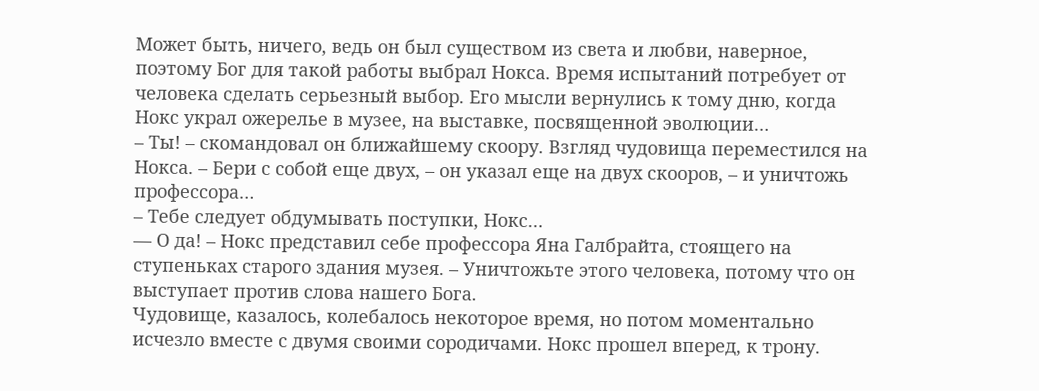Может быть, ничего, ведь он был существом из света и любви, наверное, поэтому Бог для такой работы выбрал Нокса. Время испытаний потребует от человека сделать серьезный выбор. Его мысли вернулись к тому дню, когда Нокс украл ожерелье в музее, на выставке, посвященной эволюции…
– Ты! – скомандовал он ближайшему скоору. Взгляд чудовища переместился на Нокса. – Бери с собой еще двух, – он указал еще на двух скооров, – и уничтожь профессора…
– Тебе следует обдумывать поступки, Нокс…
— О да! – Нокс представил себе профессора Яна Галбрайта, стоящего на ступеньках старого здания музея. – Уничтожьте этого человека, потому что он выступает против слова нашего Бога.
Чудовище, казалось, колебалось некоторое время, но потом моментально исчезло вместе с двумя своими сородичами. Нокс прошел вперед, к трону.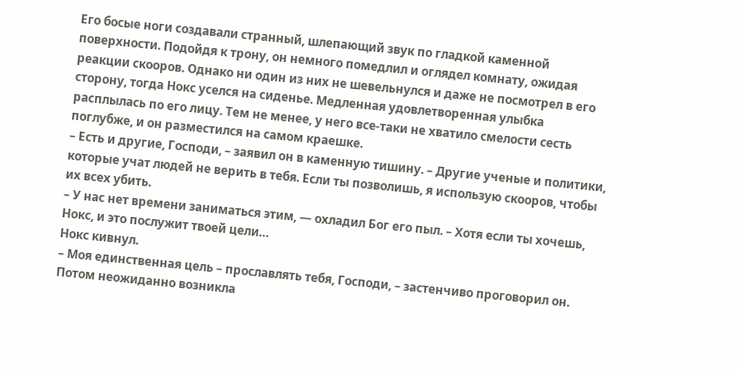Его босые ноги создавали странный, шлепающий звук по гладкой каменной поверхности. Подойдя к трону, он немного помедлил и оглядел комнату, ожидая реакции скооров. Однако ни один из них не шевельнулся и даже не посмотрел в его сторону, тогда Нокс уселся на сиденье. Медленная удовлетворенная улыбка расплылась по его лицу. Тем не менее, у него все-таки не хватило смелости сесть поглубже, и он разместился на самом краешке.
– Есть и другие, Господи, – заявил он в каменную тишину. – Другие ученые и политики, которые учат людей не верить в тебя. Если ты позволишь, я использую скооров, чтобы их всех убить.
– У нас нет времени заниматься этим, — охладил Бог его пыл. – Хотя если ты хочешь, Нокс, и это послужит твоей цели…
Нокс кивнул.
– Моя единственная цель – прославлять тебя, Господи, – застенчиво проговорил он.
Потом неожиданно возникла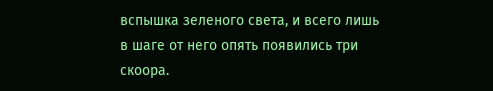вспышка зеленого света, и всего лишь в шаге от него опять появились три скоора.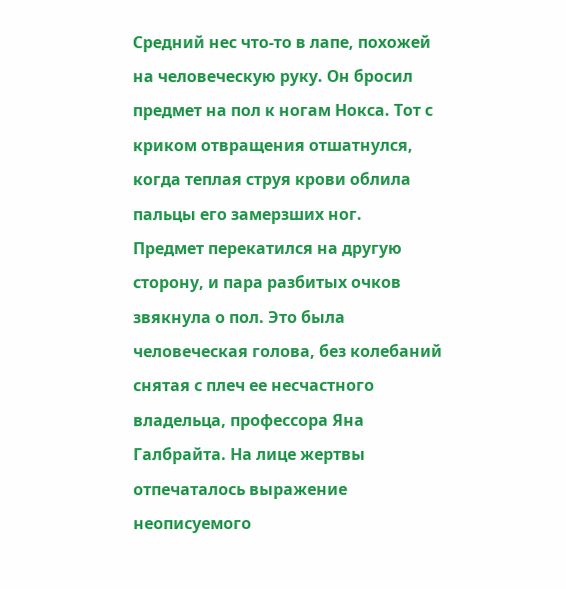Средний нес что-то в лапе, похожей на человеческую руку. Он бросил предмет на пол к ногам Нокса. Тот с криком отвращения отшатнулся, когда теплая струя крови облила пальцы его замерзших ног.
Предмет перекатился на другую сторону, и пара разбитых очков звякнула о пол. Это была человеческая голова, без колебаний снятая с плеч ее несчастного владельца, профессора Яна Галбрайта. На лице жертвы отпечаталось выражение неописуемого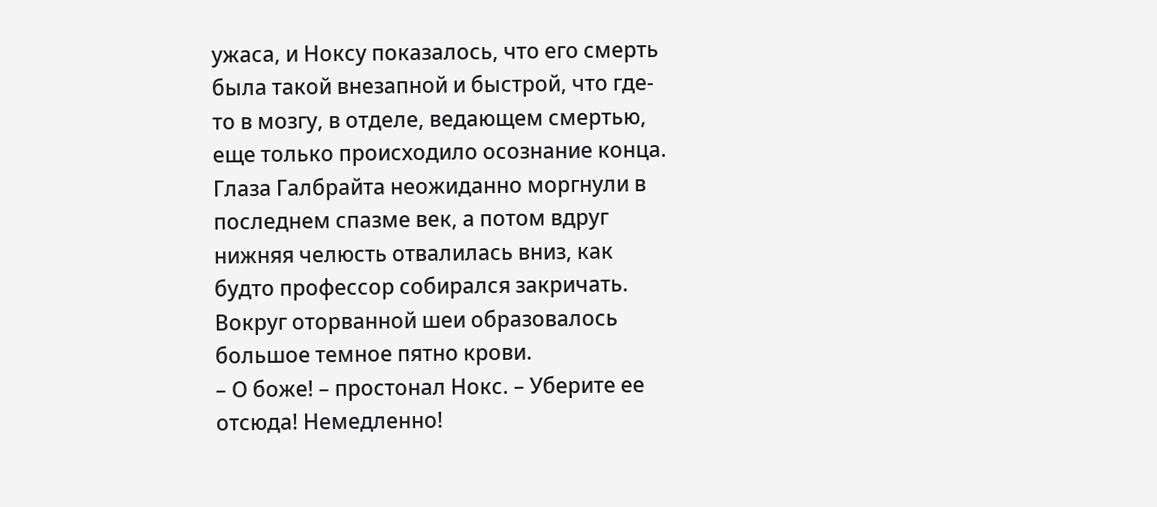ужаса, и Ноксу показалось, что его смерть была такой внезапной и быстрой, что где-то в мозгу, в отделе, ведающем смертью, еще только происходило осознание конца. Глаза Галбрайта неожиданно моргнули в последнем спазме век, а потом вдруг нижняя челюсть отвалилась вниз, как будто профессор собирался закричать. Вокруг оторванной шеи образовалось большое темное пятно крови.
– О боже! – простонал Нокс. – Уберите ее отсюда! Немедленно!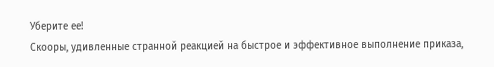Уберите ее!
Скооры, удивленные странной реакцией на быстрое и эффективное выполнение приказа,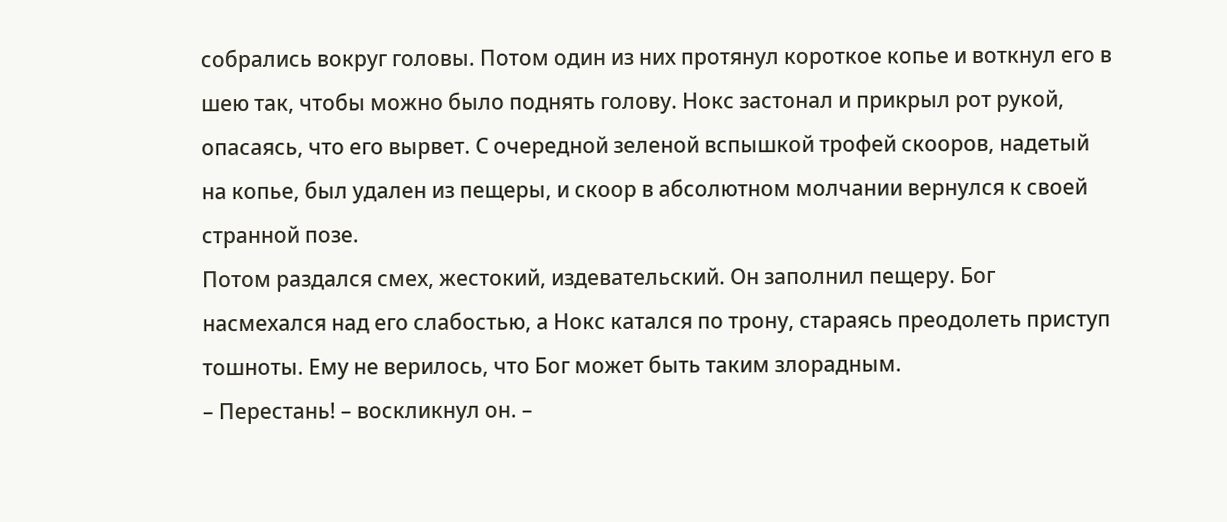собрались вокруг головы. Потом один из них протянул короткое копье и воткнул его в шею так, чтобы можно было поднять голову. Нокс застонал и прикрыл рот рукой, опасаясь, что его вырвет. С очередной зеленой вспышкой трофей скооров, надетый на копье, был удален из пещеры, и скоор в абсолютном молчании вернулся к своей странной позе.
Потом раздался смех, жестокий, издевательский. Он заполнил пещеру. Бог насмехался над его слабостью, а Нокс катался по трону, стараясь преодолеть приступ тошноты. Ему не верилось, что Бог может быть таким злорадным.
– Перестань! – воскликнул он. –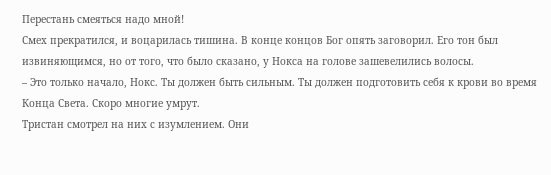Перестань смеяться надо мной!
Смех прекратился, и воцарилась тишина. В конце концов Бог опять заговорил. Его тон был извиняющимся, но от того, что было сказано, у Нокса на голове зашевелились волосы.
– Это только начало, Нокс. Ты должен быть сильным. Ты должен подготовить себя к крови во время Конца Света. Скоро многие умрут.
Тристан смотрел на них с изумлением. Они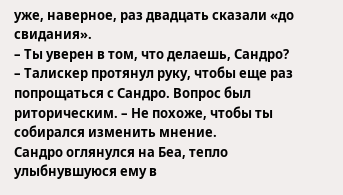уже, наверное, раз двадцать сказали «до свидания».
– Ты уверен в том, что делаешь, Сандро? – Талискер протянул руку, чтобы еще раз попрощаться с Сандро. Вопрос был риторическим. – Не похоже, чтобы ты собирался изменить мнение.
Сандро оглянулся на Беа, тепло улыбнувшуюся ему в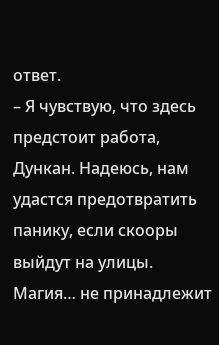ответ.
– Я чувствую, что здесь предстоит работа, Дункан. Надеюсь, нам удастся предотвратить панику, если скооры выйдут на улицы. Магия… не принадлежит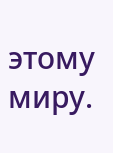этому миру.